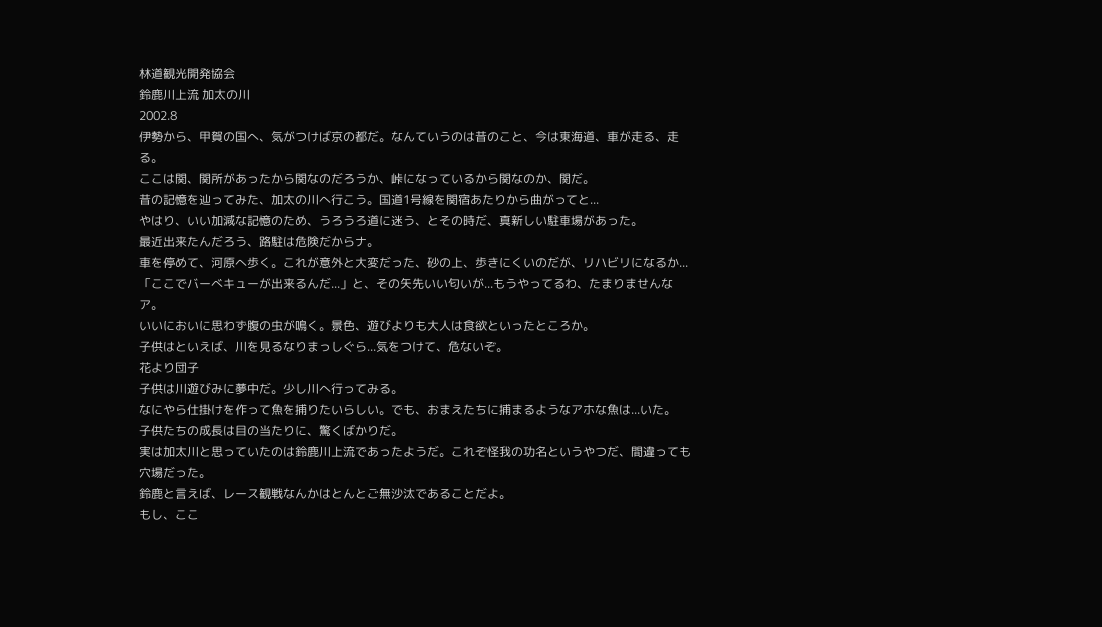林道観光開発協会
鈴鹿川上流 加太の川
2002.8
伊勢から、甲賀の国へ、気がつけば京の都だ。なんていうのは昔のこと、今は東海道、車が走る、走る。
ここは関、関所があったから関なのだろうか、峠になっているから関なのか、関だ。
昔の記憶を辿ってみた、加太の川へ行こう。国道1号線を関宿あたりから曲がってと...
やはり、いい加減な記憶のため、うろうろ道に迷う、とその時だ、真新しい駐車場があった。
最近出来たんだろう、路駐は危険だからナ。
車を停めて、河原へ歩く。これが意外と大変だった、砂の上、歩きにくいのだが、リハビリになるか...
「ここでバーべキューが出来るんだ...」と、その矢先いい匂いが...もうやってるわ、たまりませんなア。
いいにおいに思わず腹の虫が鳴く。景色、遊びよりも大人は食欲といったところか。
子供はといえば、川を見るなりまっしぐら...気をつけて、危ないぞ。
花より団子
子供は川遊びみに夢中だ。少し川へ行ってみる。
なにやら仕掛けを作って魚を捕りたいらしい。でも、おまえたちに捕まるようなアホな魚は...いた。
子供たちの成長は目の当たりに、驚くばかりだ。
実は加太川と思っていたのは鈴鹿川上流であったようだ。これぞ怪我の功名というやつだ、間違っても穴場だった。
鈴鹿と言えば、レース観戦なんかはとんとご無沙汰であることだよ。
もし、ここ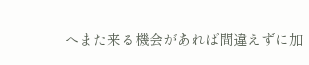へまた来る機会があれば間違えずに加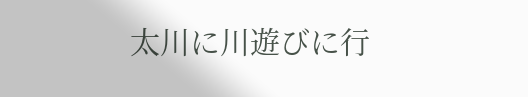太川に川遊びに行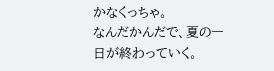かなくっちゃ。
なんだかんだで、夏の一日が終わっていく。